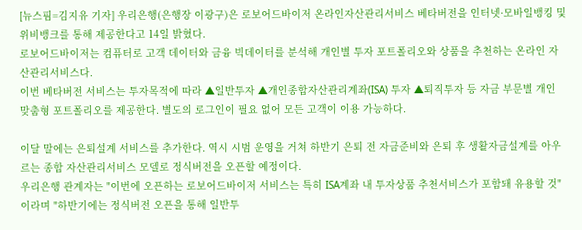[뉴스핌=김지유 기자] 우리은행(은행장 이광구)은 로보어드바이저 온라인자산관리서비스 베타버전을 인터넷·모바일뱅킹 및 위비뱅크를 통해 제공한다고 14일 밝혔다.
로보어드바이저는 컴퓨터로 고객 데이터와 금융 빅데이터를 분석해 개인별 투자 포트폴리오와 상품을 추천하는 온라인 자산관리서비스다.
이번 베타버전 서비스는 투자목적에 따라 ▲일반투자 ▲개인종합자산관리계좌(ISA) 투자 ▲퇴직투자 등 자금 부문별 개인 맞춤형 포트폴리오를 제공한다. 별도의 로그인이 필요 없어 모든 고객이 이용 가능하다.

이달 말에는 은퇴설계 서비스를 추가한다. 역시 시범 운영을 거쳐 하반기 은퇴 전 자금준비와 은퇴 후 생활자금설계를 아우르는 종합 자산관리서비스 모델로 정식버전을 오픈할 예정이다.
우리은행 관계자는 "이번에 오픈하는 로보어드바이저 서비스는 특히 ISA계좌 내 투자상품 추천서비스가 포함돼 유용할 것"이라며 "하반기에는 정식버전 오픈을 통해 일반투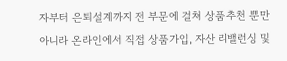자부터 은퇴설계까지 전 부문에 걸쳐 상품추천 뿐만 아니라 온라인에서 직접 상품가입, 자산 리밸런싱 및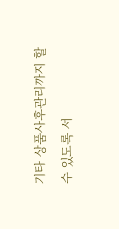기타 상품사후관리까지 할 수 있도록 서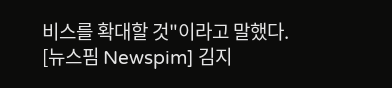비스를 확대할 것"이라고 말했다.
[뉴스핌 Newspim] 김지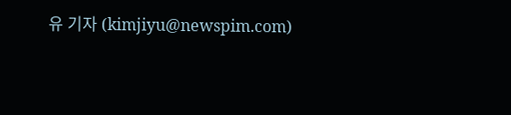유 기자 (kimjiyu@newspim.com)